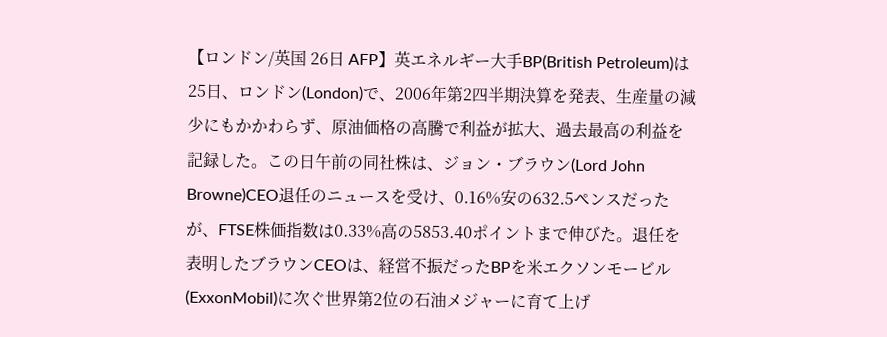【ロンドン/英国 26日 AFP】英エネルギー大手BP(British Petroleum)は25日、ロンドン(London)で、2006年第2四半期決算を発表、生産量の減少にもかかわらず、原油価格の高騰で利益が拡大、過去最高の利益を記録した。この日午前の同社株は、ジョン・ブラウン(Lord John Browne)CEO退任のニュースを受け、0.16%安の632.5ペンスだったが、FTSE株価指数は0.33%高の5853.40ポイントまで伸びた。退任を表明したブラウンCEOは、経営不振だったBPを米エクソンモービル(ExxonMobil)に次ぐ世界第2位の石油メジャーに育て上げ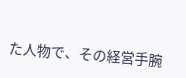た人物で、その経営手腕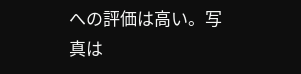への評価は高い。写真は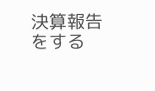決算報告をする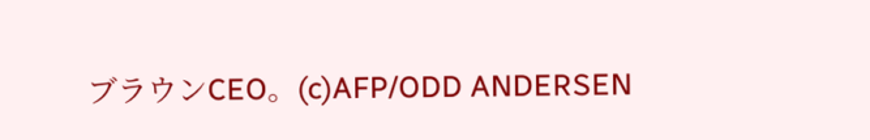ブラウンCEO。(c)AFP/ODD ANDERSEN